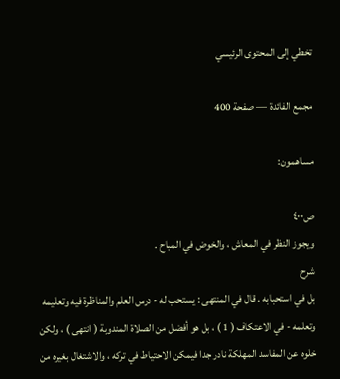تخطي إلى المحتوى الرئيسي

مجمع الفائدة — صفحة 400

مساهمون:

ص٤٠٠
ويجوز النظر في المعاش ، والخوض في المباح .
شرح
بل في استحبابه . قال في المنتهى : يستحب له - درس العلم والمناظرة فيه وتعليمه وتعلمه - في الاعتكاف ( 1 ) ، بل هو أفضل من الصلاة المندوبة ( انتهى ) ، ولكن خلوه عن المفاسد المهلكة نادر جدا فيمكن الاحتياط في تركه ، والاشتغال بغيره من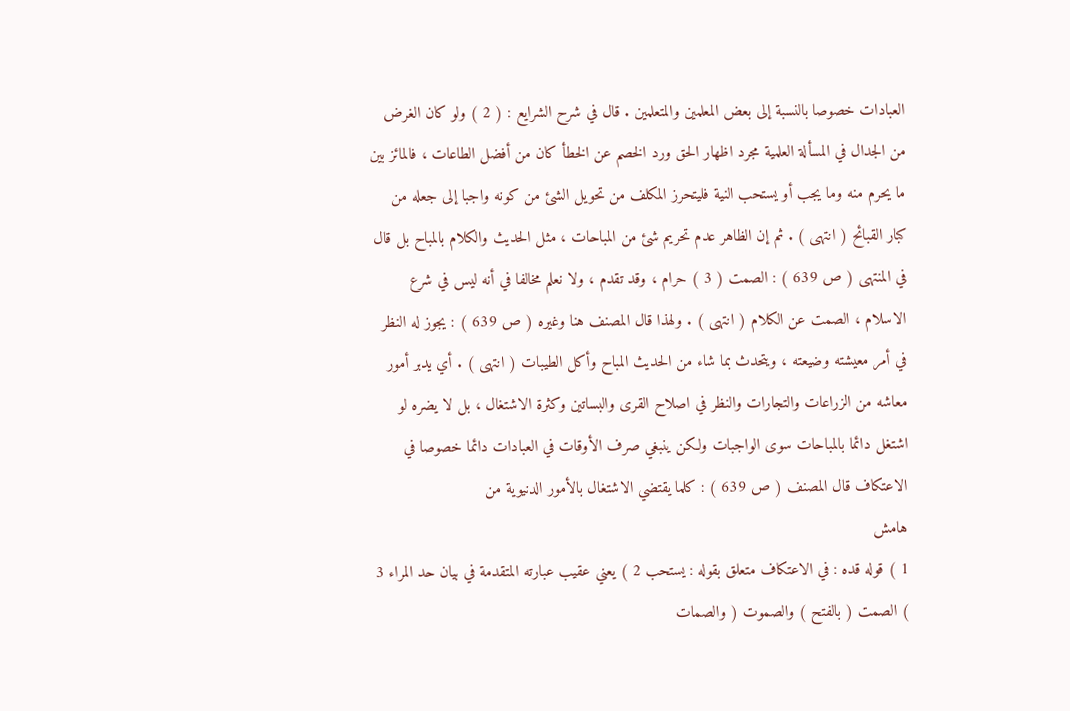العبادات خصوصا بالنسبة إلى بعض المعلمين والمتعلمين . قال في شرح الشرايع : ( 2 ) ولو كان الغرض من الجدال في المسألة العلمية مجرد اظهار الحق ورد الخصم عن الخطأ كان من أفضل الطاعات ، فالمائز بين ما يحرم منه وما يجب أو يستحب النية فليتحرز المكلف من تحويل الشئ من كونه واجبا إلى جعله من كبار القبائح ( انتهى ) . ثم إن الظاهر عدم تحريم شئ من المباحات ، مثل الحديث والكلام بالمباح بل قال في المنتهى ( ص 639 ) : الصمت ( 3 ) حرام ، وقد تقدم ، ولا نعلم مخالفا في أنه ليس في شرع الاسلام ، الصمت عن الكلام ( انتهى ) . ولهذا قال المصنف هنا وغيره ( ص 639 ) : يجوز له النظر في أمر معيشته وضيعته ، ويتحدث بما شاء من الحديث المباح وأكل الطيبات ( انتهى ) . أي يدبر أمور معاشه من الزراعات والتجارات والنظر في اصلاح القرى والبساتين وكثرة الاشتغال ، بل لا يضره لو اشتغل دائما بالمباحات سوى الواجبات ولكن ينبغي صرف الأوقات في العبادات دائما خصوصا في الاعتكاف قال المصنف ( ص 639 ) : كلما يقتضي الاشتغال بالأمور الدنيوية من
هامش
1 ) قوله قده : في الاعتكاف متعلق بقوله : يستحب 2 ) يعني عقيب عبارته المتقدمة في بيان حد المراء 3 ) الصمت ( بالفتح ) والصموت ( والصمات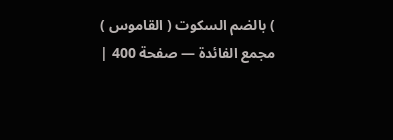) بالضم السكوت ( القاموس )
مجمع الفائدة — صفحة 400 |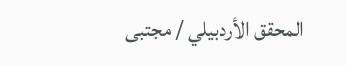المحقق الأردبيلي / مجتبى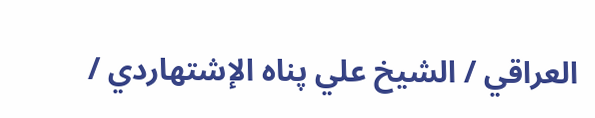العراقي / الشيخ علي پناه الإشتهاردي /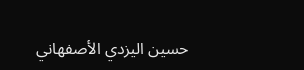حسين اليزدي الأصفهاني